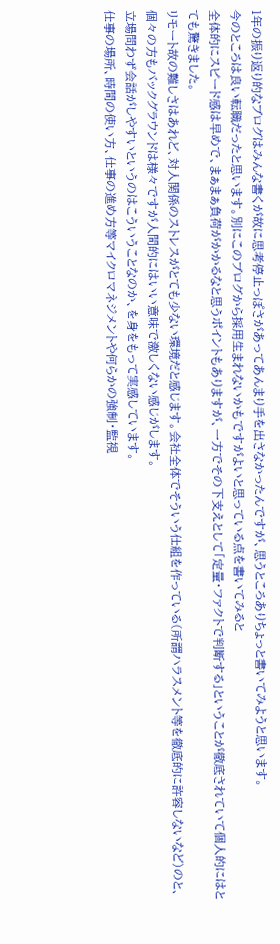1年の振り返り的なブログはみんな書くが故に思考停止っぽさがあってあんまり手を出さなかったんですが、思うところありちょっと書いてみようと思います。
今のところは良い転職だったと思います。別にこのブログから採用生まれないかもですがよいと思っている点を書いてみると
全体的にスピード感は早めで、まぁまぁ負荷がかかるなと思うポイントもありますが、一方でその下支えとして「定量・ファクトで判断する」ということが徹底されていて個人的にはとても驚きました。
リモート故の難しさはあれど、対人関係のストレスがとても少ない環境だと感じます。会社全体でそういう仕組を作っている(所謂ハラスメント等を徹底的に許容しないなど)のと、個々の方もバックグラウンドは様々ですが人間的にはいい意味で激しくない感じがします。
立場問わず会話がしやすいというのはこういうことなのか、を身をもって実感しています。
仕事の場所、時間の使い方、仕事の進め方等マイクロマネジメントや何らかの強制・監視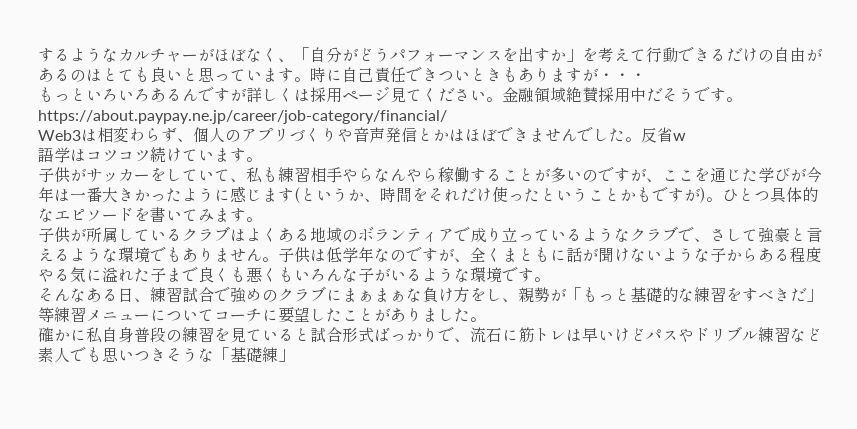するようなカルチャーがほぼなく、「自分がどうパフォーマンスを出すか」を考えて行動できるだけの自由があるのはとても良いと思っています。時に自己責任できついときもありますが・・・
もっといろいろあるんですが詳しくは採用ページ見てください。金融領域絶賛採用中だそうです。
https://about.paypay.ne.jp/career/job-category/financial/
Web3は相変わらず、個人のアプリづくりや音声発信とかはほぼできませんでした。反省w
語学はコツコツ続けています。
子供がサッカーをしていて、私も練習相手やらなんやら稼働することが多いのですが、ここを通じた学びが今年は一番大きかったように感じます(というか、時間をそれだけ使ったということかもですが)。ひとつ具体的なエピソードを書いてみます。
子供が所属しているクラブはよくある地域のボランティアで成り立っているようなクラブで、さして強豪と言えるような環境でもありません。子供は低学年なのですが、全くまともに話が聞けないような子からある程度やる気に溢れた子まで良くも悪くもいろんな子がいるような環境です。
そんなある日、練習試合で強めのクラブにまぁまぁな負け方をし、親勢が「もっと基礎的な練習をすべきだ」等練習メニューについてコーチに要望したことがありました。
確かに私自身普段の練習を見ていると試合形式ばっかりで、流石に筋トレは早いけどパスやドリブル練習など素人でも思いつきそうな「基礎練」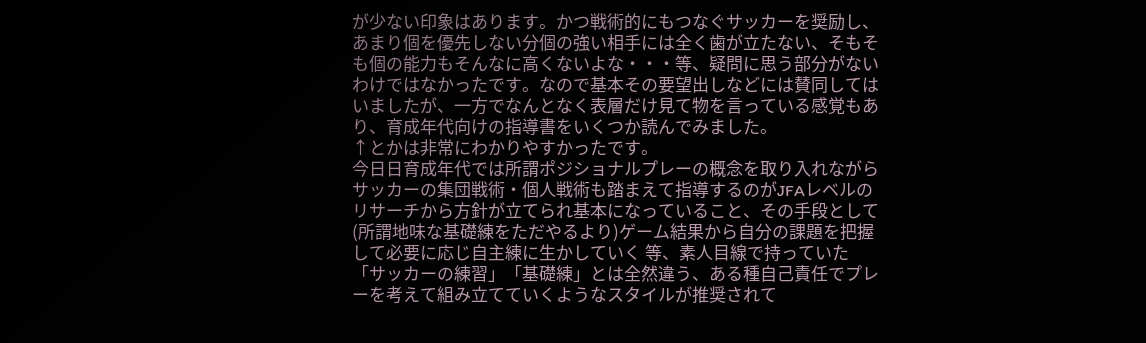が少ない印象はあります。かつ戦術的にもつなぐサッカーを奨励し、あまり個を優先しない分個の強い相手には全く歯が立たない、そもそも個の能力もそんなに高くないよな・・・等、疑問に思う部分がないわけではなかったです。なので基本その要望出しなどには賛同してはいましたが、一方でなんとなく表層だけ見て物を言っている感覚もあり、育成年代向けの指導書をいくつか読んでみました。
↑とかは非常にわかりやすかったです。
今日日育成年代では所謂ポジショナルプレーの概念を取り入れながらサッカーの集団戦術・個人戦術も踏まえて指導するのがJFAレベルのリサーチから方針が立てられ基本になっていること、その手段として(所謂地味な基礎練をただやるより)ゲーム結果から自分の課題を把握して必要に応じ自主練に生かしていく 等、素人目線で持っていた「サッカーの練習」「基礎練」とは全然違う、ある種自己責任でプレーを考えて組み立てていくようなスタイルが推奨されて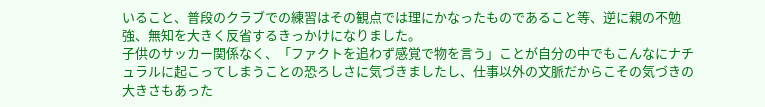いること、普段のクラブでの練習はその観点では理にかなったものであること等、逆に親の不勉強、無知を大きく反省するきっかけになりました。
子供のサッカー関係なく、「ファクトを追わず感覚で物を言う」ことが自分の中でもこんなにナチュラルに起こってしまうことの恐ろしさに気づきましたし、仕事以外の文脈だからこその気づきの大きさもあった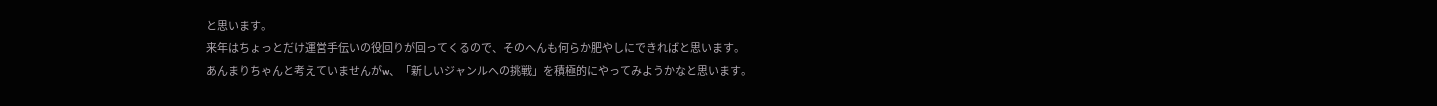と思います。
来年はちょっとだけ運営手伝いの役回りが回ってくるので、そのへんも何らか肥やしにできればと思います。
あんまりちゃんと考えていませんがw、「新しいジャンルへの挑戦」を積極的にやってみようかなと思います。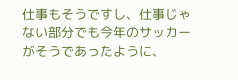仕事もそうですし、仕事じゃない部分でも今年のサッカーがそうであったように、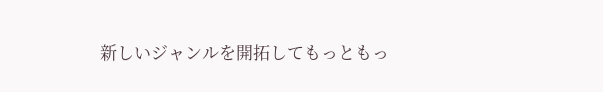新しいジャンルを開拓してもっともっ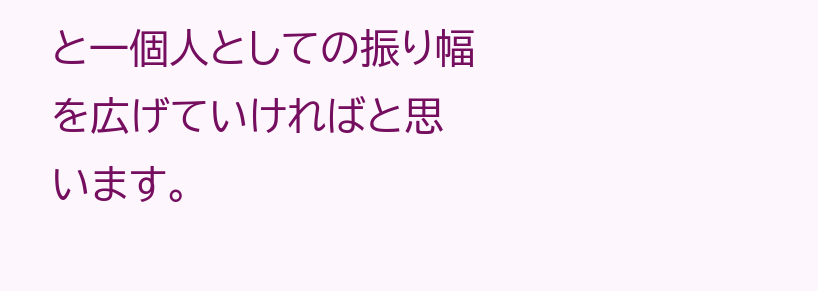と一個人としての振り幅を広げていければと思います。